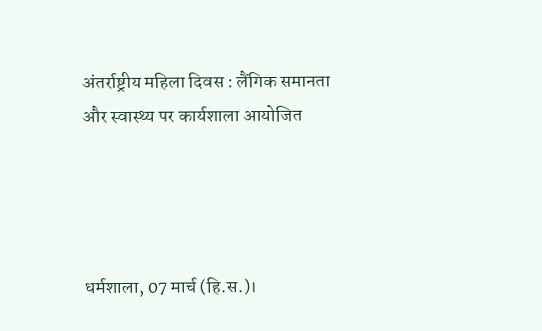अंतर्राष्ट्रीय महिला दिवस : लैंगिक समानता और स्वास्थ्य पर कार्यशाला आयोजित




धर्मशाला, 07 मार्च (हि.स.)।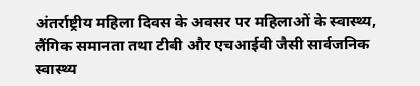अंतर्राष्ट्रीय महिला दिवस के अवसर पर महिलाओं के स्वास्थ्य, लैंगिक समानता तथा टीबी और एचआईवी जैसी सार्वजनिक स्वास्थ्य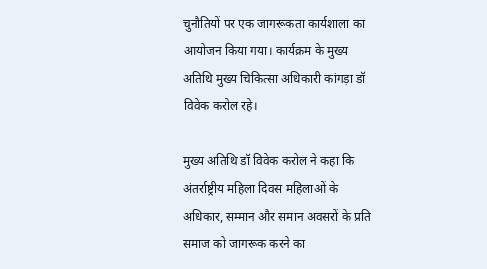चुनौतियों पर एक जागरूकता कार्यशाला का आयोजन किया गया। कार्यक्रम के मुख्य अतिथि मुख्य चिकित्सा अधिकारी कांगड़ा डॉ विवेक करोल रहे।

मुख्य अतिथि डॉ विवेक करोल ने कहा कि अंतर्राष्ट्रीय महिला दिवस महिलाओं के अधिकार, सम्मान और समान अवसरों के प्रति समाज को जागरूक करने का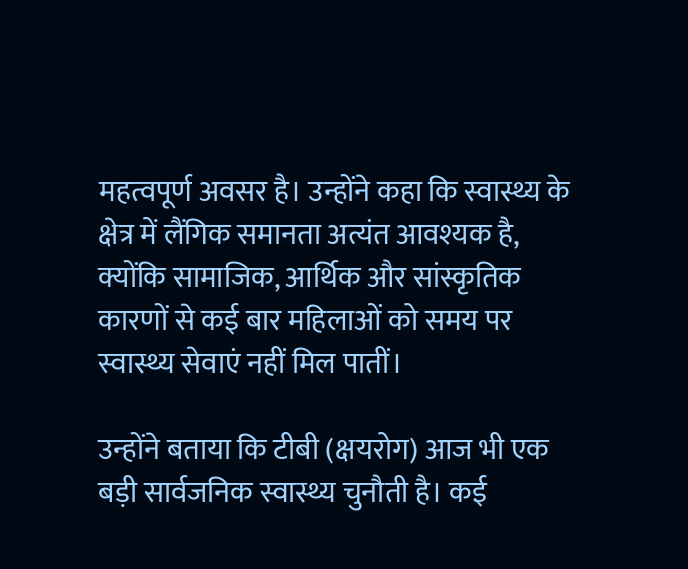महत्वपूर्ण अवसर है। उन्होंने कहा कि स्वास्थ्य के क्षेत्र में लैंगिक समानता अत्यंत आवश्यक है, क्योंकि सामाजिक, आर्थिक और सांस्कृतिक कारणों से कई बार महिलाओं को समय पर स्वास्थ्य सेवाएं नहीं मिल पातीं।

उन्होंने बताया कि टीबी (क्षयरोग) आज भी एक बड़ी सार्वजनिक स्वास्थ्य चुनौती है। कई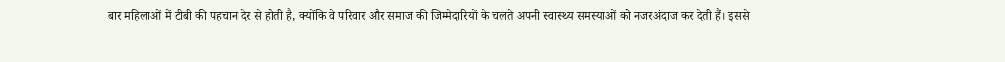बार महिलाओं में टीबी की पहचान देर से होती है, क्योंकि वे परिवार और समाज की जिम्मेदारियों के चलते अपनी स्वास्थ्य समस्याओं को नजरअंदाज कर देती हैं। इससे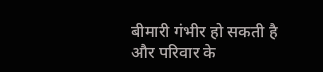बीमारी गंभीर हो सकती है और परिवार के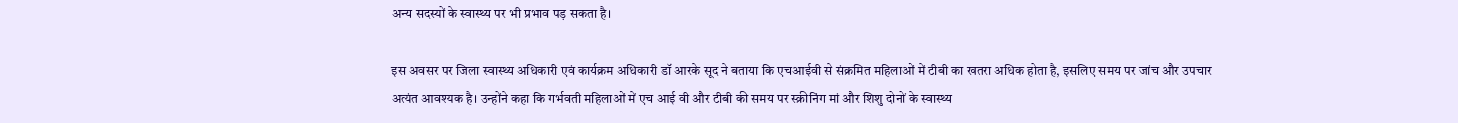अन्य सदस्यों के स्वास्थ्य पर भी प्रभाव पड़ सकता है।

इस अवसर पर जिला स्वास्थ्य अधिकारी एवं कार्यक्रम अधिकारी डॉ आरके सूद ने बताया कि एचआईवी से संक्रमित महिलाओं में टीबी का खतरा अधिक होता है, इसलिए समय पर जांच और उपचार अत्यंत आवश्यक है। उन्होंने कहा कि गर्भवती महिलाओं में एच आई वी और टीबी की समय पर स्क्रीनिंग मां और शिशु दोनों के स्वास्थ्य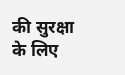की सुरक्षा के लिए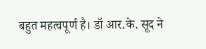बहुत महत्वपूर्ण है। डॉ आर.के. सूद ने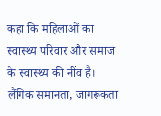कहा कि महिलाओं का स्वास्थ्य परिवार और समाज के स्वास्थ्य की नींव है। लैंगिक समानता, जागरूकता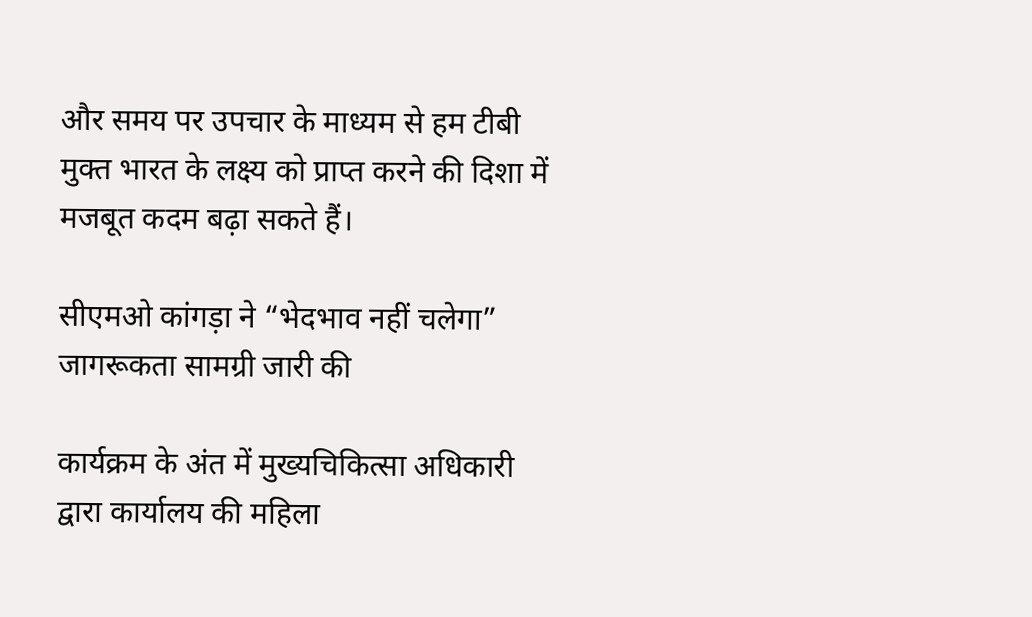और समय पर उपचार के माध्यम से हम टीबी मुक्त भारत के लक्ष्य को प्राप्त करने की दिशा में मजबूत कदम बढ़ा सकते हैं।

सीएमओ कांगड़ा ने “भेदभाव नहीं चलेगा” जागरूकता सामग्री जारी की

कार्यक्रम के अंत में मुख्यचिकित्सा अधिकारी द्वारा कार्यालय की महिला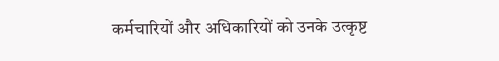कर्मचारियों और अधिकारियों को उनके उत्कृष्ट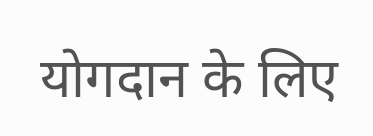योगदान के लिए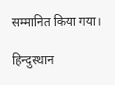सम्मानित किया गया।

हिन्दुस्थान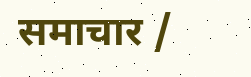समाचार /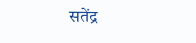सतेंद्र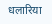धलारिया